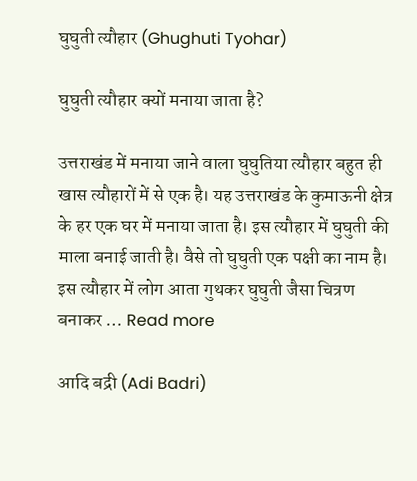घुघुती त्यौहार (Ghughuti Tyohar)

घुघुती त्यौहार क्यों मनाया जाता है?

उत्तराखंड में मनाया जाने वाला घुघुतिया त्यौहार बहुत ही खास त्यौहारों में से एक है। यह उत्तराखंड के कुमाऊनी क्षेत्र के हर एक घर में मनाया जाता है। इस त्यौहार में घुघुती की माला बनाई जाती है। वैसे तो घुघुती एक पक्षी का नाम है। इस त्यौहार में लोग आता गुथकर घुघुती जैसा चित्रण बनाकर … Read more

आदि बद्री (Adi Badri)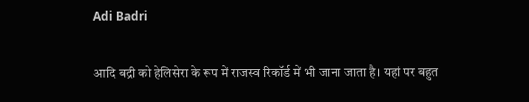Adi Badri

आदि बद्री को हेलिसेरा के रूप में राजस्व रिकॉर्ड में भी जाना जाता है। यहां पर बहुत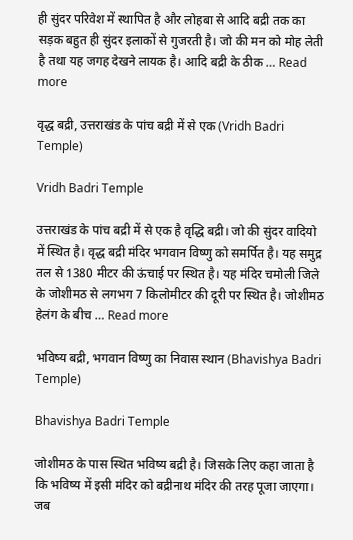ही सुंदर परिवेश में स्थापित है और लोहबा से आदि बद्री तक का सड़क बहुत ही सुंदर इलाकों से गुजरती है। जो की मन को मोह लेती है तथा यह जगह देखने लायक है। आदि बद्री के ठीक … Read more

वृद्ध बद्री, उत्तराखंड के पांच बद्री में से एक (Vridh Badri Temple)

Vridh Badri Temple

उत्तराखंड के पांच बद्री में से एक है वृद्धि बद्री। जो की सुंदर वादियो में स्थित है। वृद्ध बद्री मंदिर भगवान विष्णु को समर्पित है। यह समुद्र तल से 1380 मीटर की ऊंचाई पर स्थित है। यह मंदिर चमोली जिले के जोशीमठ से लगभग 7 किलोमीटर की दूरी पर स्थित है। जोशीमठ हेलंग के बीच … Read more

भविष्य बद्री, भगवान विष्णु का निवास स्थान (Bhavishya Badri Temple)

Bhavishya Badri Temple

जोशीमठ के पास स्थित भविष्य बद्री है। जिसके लिए कहा जाता है कि भविष्य में इसी मंदिर को बद्रीनाथ मंदिर की तरह पूजा जाएगा। जब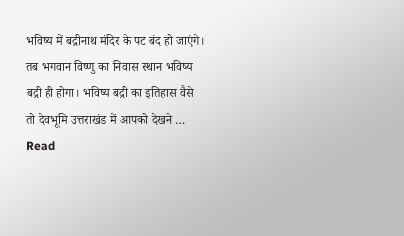भविष्य में बद्रीनाथ मंदिर के पट बंद हो जाएंगे। तब भगवान विष्णु का निवास स्थान भविष्य बद्री ही होगा। भविष्य बद्री का इतिहास वैसे तो देवभूमि उत्तराखंड में आपको देखने … Read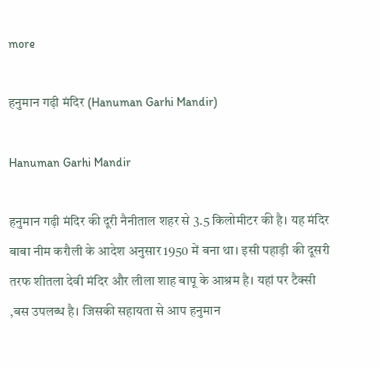more

हनुमान गढ़ी मंदिर (Hanuman Garhi Mandir)

Hanuman Garhi Mandir

हनुमान गढ़ी मंदिर की दूरी नैनीताल शहर से 3.5 किलोमीटर की है। यह मंदिर बाबा नीम करौली के आदेश अनुसार 1950 में बना था। इसी पहाड़ी की दूसरी तरफ शीतला देवी मंदिर और लीला शाह बापू के आश्रम है। यहां पर टैक्सी ,बस उपलब्ध है। जिसकी सहायता से आप हनुमान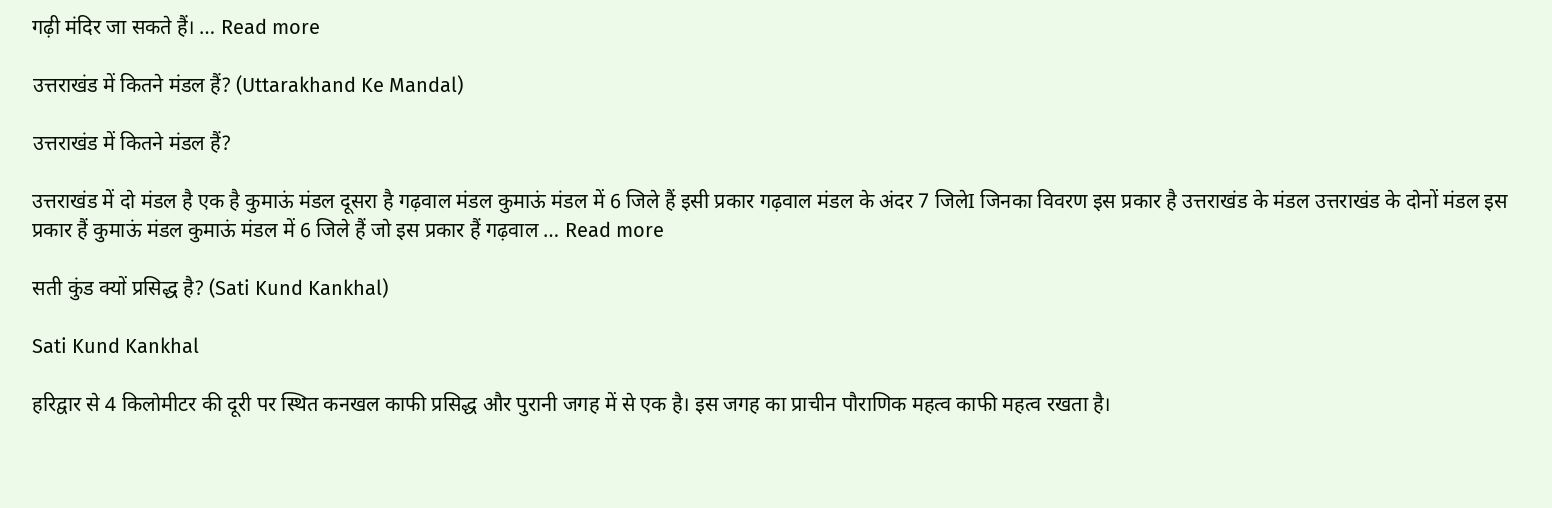गढ़ी मंदिर जा सकते हैं। … Read more

उत्तराखंड में कितने मंडल हैं? (Uttarakhand Ke Mandal)

उत्तराखंड में कितने मंडल हैं?

उत्तराखंड में दो मंडल है एक है कुमाऊं मंडल दूसरा है गढ़वाल मंडल कुमाऊं मंडल में 6 जिले हैं इसी प्रकार गढ़वाल मंडल के अंदर 7 जिलेI जिनका विवरण इस प्रकार है उत्तराखंड के मंडल उत्तराखंड के दोनों मंडल इस प्रकार हैं कुमाऊं मंडल कुमाऊं मंडल में 6 जिले हैं जो इस प्रकार हैं गढ़वाल … Read more

सती कुंड क्यों प्रसिद्ध है? (Sati Kund Kankhal)

Sati Kund Kankhal

हरिद्वार से 4 किलोमीटर की दूरी पर स्थित कनखल काफी प्रसिद्ध और पुरानी जगह में से एक है। इस जगह का प्राचीन पौराणिक महत्व काफी महत्व रखता है।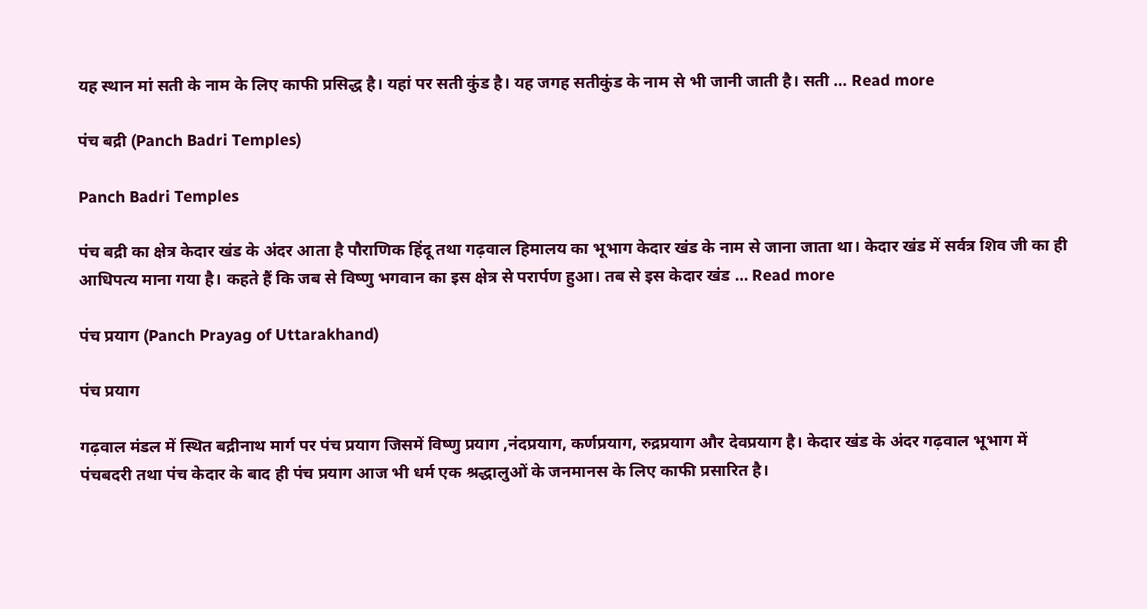यह स्थान मां सती के नाम के लिए काफी प्रसिद्ध है। यहां पर सती कुंड है। यह जगह सतीकुंड के नाम से भी जानी जाती है। सती … Read more

पंच बद्री (Panch Badri Temples)

Panch Badri Temples

पंच बद्री का क्षेत्र केदार खंड के अंदर आता है पौराणिक हिंदू तथा गढ़वाल हिमालय का भूभाग केदार खंड के नाम से जाना जाता था। केदार खंड में सर्वत्र शिव जी का ही आधिपत्य माना गया है। कहते हैं कि जब से विष्णु भगवान का इस क्षेत्र से परार्पण हुआ। तब से इस केदार खंड … Read more

पंच प्रयाग (Panch Prayag of Uttarakhand)

पंच प्रयाग

गढ़वाल मंडल में स्थित बद्रीनाथ मार्ग पर पंच प्रयाग जिसमें विष्णु प्रयाग ,नंदप्रयाग, कर्णप्रयाग, रुद्रप्रयाग और देवप्रयाग है। केदार खंड के अंदर गढ़वाल भूभाग में पंचबदरी तथा पंच केदार के बाद ही पंच प्रयाग आज भी धर्म एक श्रद्धालुओं के जनमानस के लिए काफी प्रसारित है।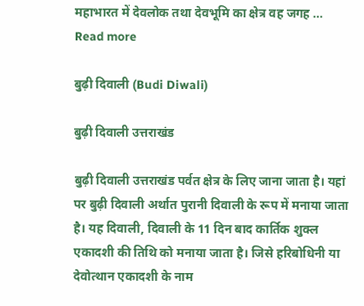महाभारत में देवलोक तथा देवभूमि का क्षेत्र वह जगह … Read more

बुढ़ी दिवाली (Budi Diwali)

बुढ़ी दिवाली उत्तराखंड

बुढ़ी दिवाली उत्तराखंड पर्वत क्षेत्र के लिए जाना जाता है। यहां पर बुढ़ी दिवाली अर्थात पुरानी दिवाली के रूप में मनाया जाता है। यह दिवाली, दिवाली के 11 दिन बाद कार्तिक शुक्ल एकादशी की तिथि को मनाया जाता है। जिसे हरिबोधिनी या देवोत्थान एकादशी के नाम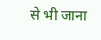से भी जाना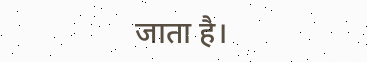जाता है।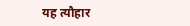यह त्यौहार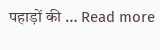पहाड़ों की … Read more